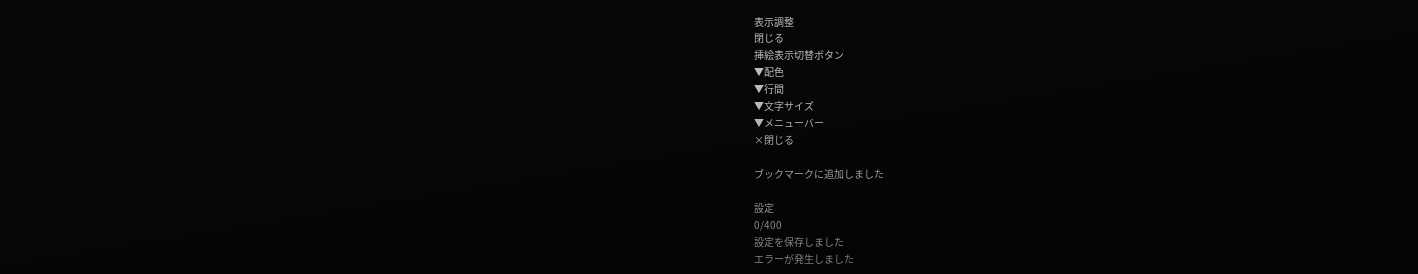表示調整
閉じる
挿絵表示切替ボタン
▼配色
▼行間
▼文字サイズ
▼メニューバー
×閉じる

ブックマークに追加しました

設定
0/400
設定を保存しました
エラーが発生しました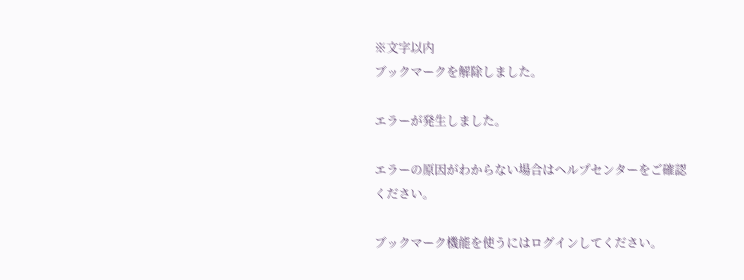※文字以内
ブックマークを解除しました。

エラーが発生しました。

エラーの原因がわからない場合はヘルプセンターをご確認ください。

ブックマーク機能を使うにはログインしてください。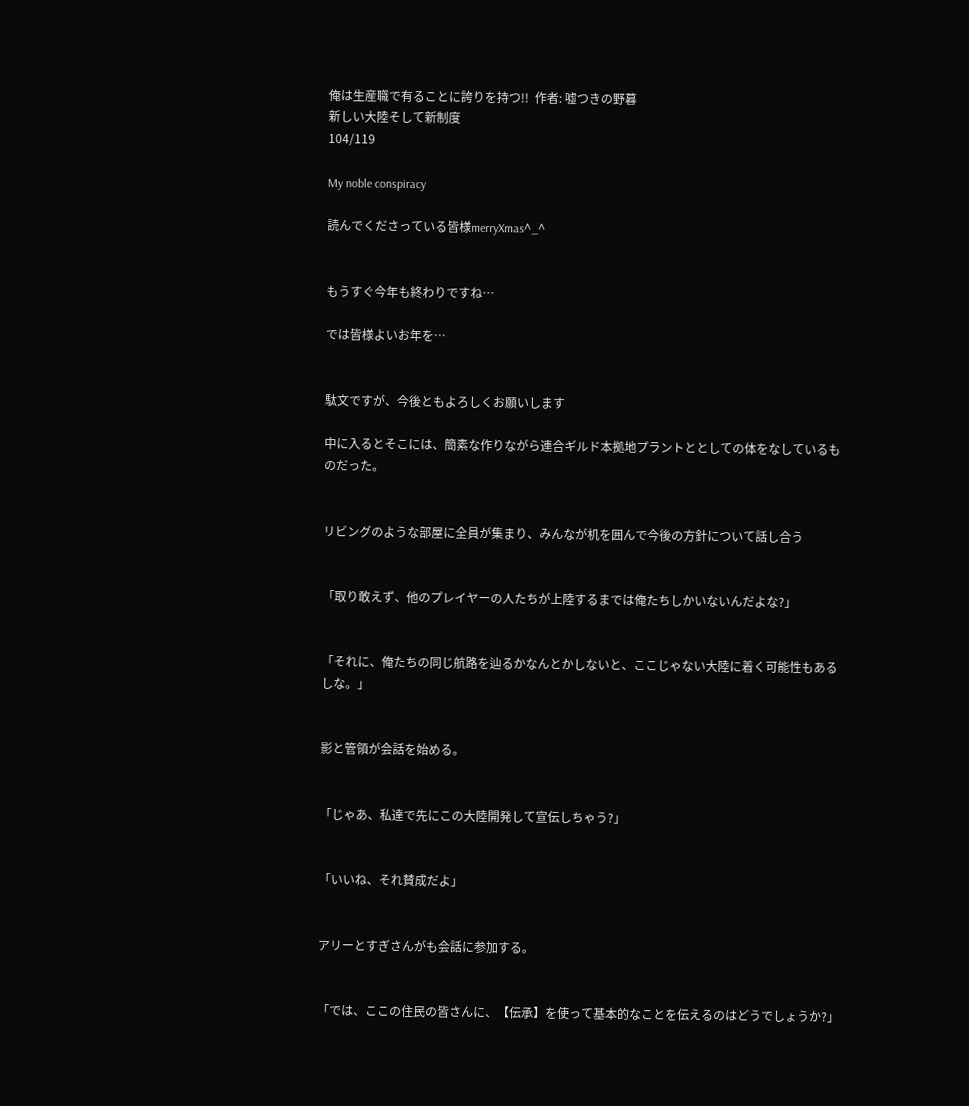俺は生産職で有ることに誇りを持つ!!  作者: 嘘つきの野暮
新しい大陸そして新制度
104/119

My noble conspiracy

読んでくださっている皆様merryXmas^_^


もうすぐ今年も終わりですね…

では皆様よいお年を…


駄文ですが、今後ともよろしくお願いします

中に入るとそこには、簡素な作りながら連合ギルド本拠地プラントととしての体をなしているものだった。


リビングのような部屋に全員が集まり、みんなが机を囲んで今後の方針について話し合う


「取り敢えず、他のプレイヤーの人たちが上陸するまでは俺たちしかいないんだよな?」


「それに、俺たちの同じ航路を辿るかなんとかしないと、ここじゃない大陸に着く可能性もあるしな。」


影と管領が会話を始める。


「じゃあ、私達で先にこの大陸開発して宣伝しちゃう?」


「いいね、それ賛成だよ」


アリーとすぎさんがも会話に参加する。


「では、ここの住民の皆さんに、【伝承】を使って基本的なことを伝えるのはどうでしょうか?」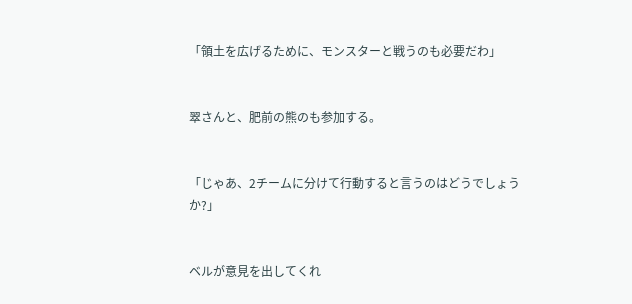「領土を広げるために、モンスターと戦うのも必要だわ」


翠さんと、肥前の熊のも参加する。


「じゃあ、2チームに分けて行動すると言うのはどうでしょうか?」


ベルが意見を出してくれ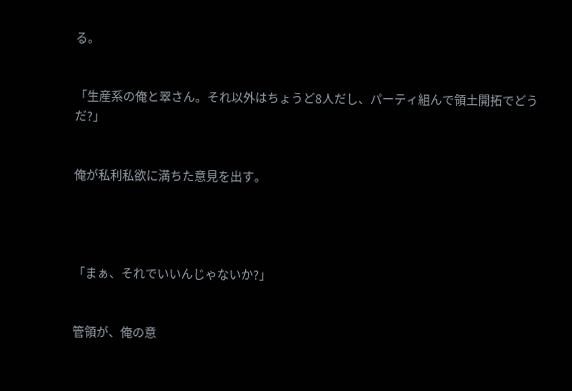る。


「生産系の俺と翠さん。それ以外はちょうど8人だし、パーティ組んで領土開拓でどうだ?」


俺が私利私欲に満ちた意見を出す。




「まぁ、それでいいんじゃないか?」


管領が、俺の意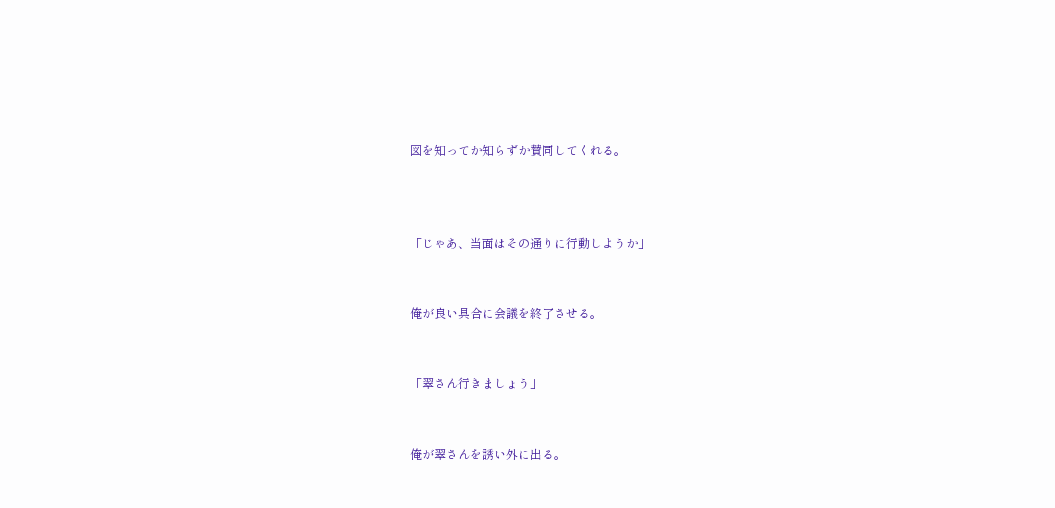図を知ってか知らずか賛同してくれる。



「じゃあ、当面はその通りに行動しようか」


俺が良い具合に会議を終了させる。


「翠さん行きましょう」


俺が翠さんを誘い外に出る。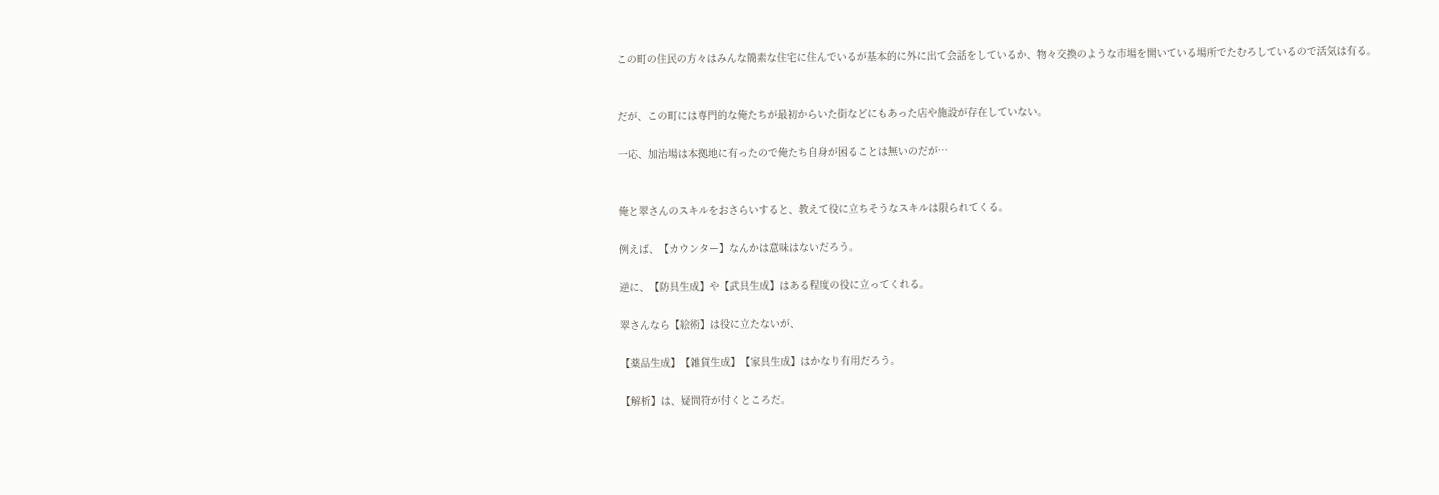この町の住民の方々はみんな簡素な住宅に住んでいるが基本的に外に出て会話をしているか、物々交換のような市場を開いている場所でたむろしているので活気は有る。


だが、この町には専門的な俺たちが最初からいた街などにもあった店や施設が存在していない。

一応、加治場は本拠地に有ったので俺たち自身が困ることは無いのだが…


俺と翠さんのスキルをおさらいすると、教えて役に立ちそうなスキルは限られてくる。

例えば、【カウンター】なんかは意味はないだろう。

逆に、【防具生成】や【武具生成】はある程度の役に立ってくれる。

翠さんなら【絵術】は役に立たないが、

【薬品生成】【雑貨生成】【家具生成】はかなり有用だろう。

【解析】は、疑問符が付くところだ。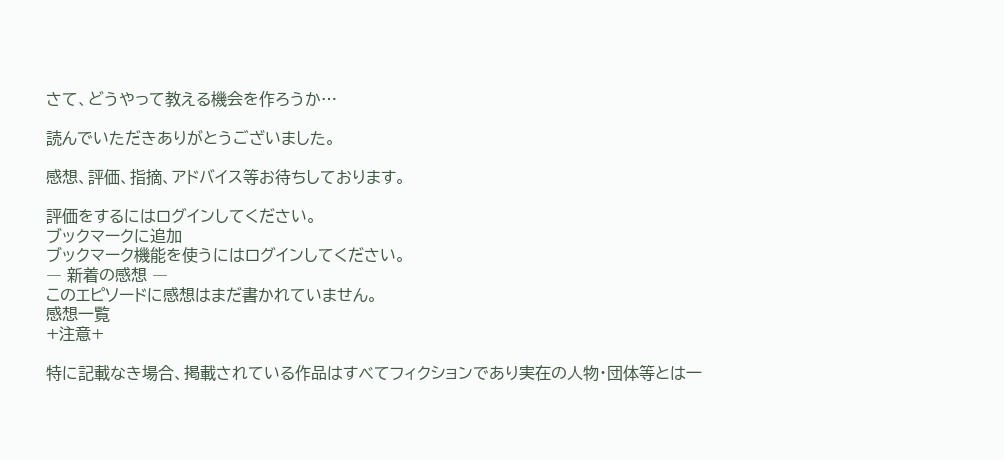さて、どうやって教える機会を作ろうか…

読んでいただきありがとうございました。

感想、評価、指摘、アドバイス等お待ちしております。

評価をするにはログインしてください。
ブックマークに追加
ブックマーク機能を使うにはログインしてください。
― 新着の感想 ―
このエピソードに感想はまだ書かれていません。
感想一覧
+注意+

特に記載なき場合、掲載されている作品はすべてフィクションであり実在の人物・団体等とは一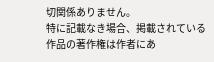切関係ありません。
特に記載なき場合、掲載されている作品の著作権は作者にあ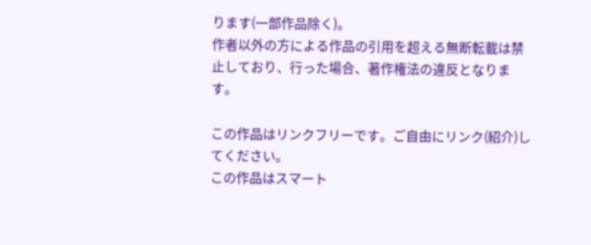ります(一部作品除く)。
作者以外の方による作品の引用を超える無断転載は禁止しており、行った場合、著作権法の違反となります。

この作品はリンクフリーです。ご自由にリンク(紹介)してください。
この作品はスマート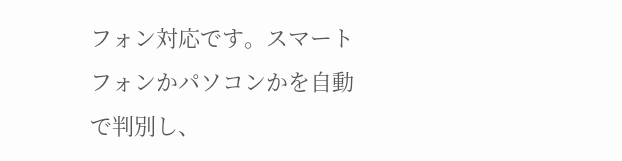フォン対応です。スマートフォンかパソコンかを自動で判別し、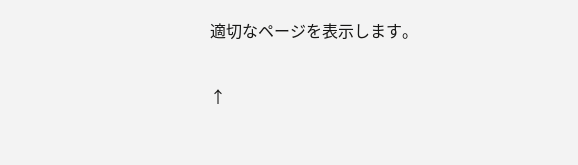適切なページを表示します。

↑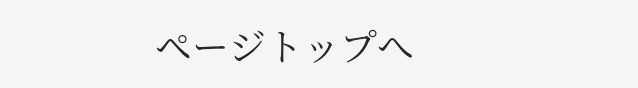ページトップへ